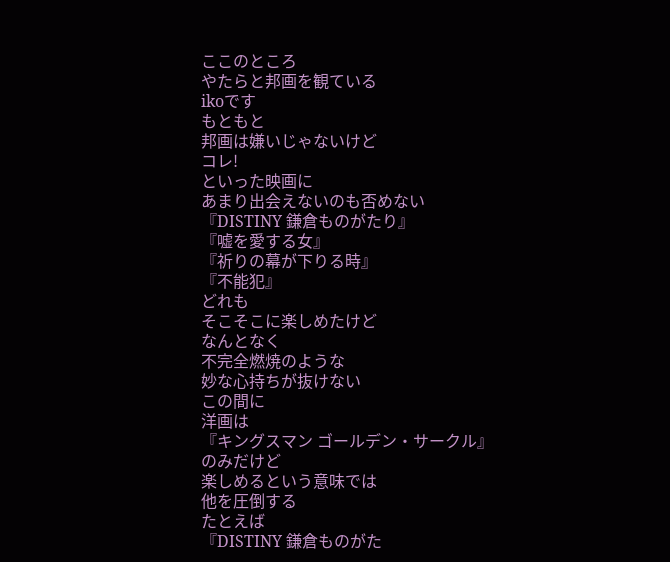ここのところ
やたらと邦画を観ている
ikoです
もともと
邦画は嫌いじゃないけど
コレ!
といった映画に
あまり出会えないのも否めない
『DISTINY 鎌倉ものがたり』
『嘘を愛する女』
『祈りの幕が下りる時』
『不能犯』
どれも
そこそこに楽しめたけど
なんとなく
不完全燃焼のような
妙な心持ちが抜けない
この間に
洋画は
『キングスマン ゴールデン・サークル』
のみだけど
楽しめるという意味では
他を圧倒する
たとえば
『DISTINY 鎌倉ものがた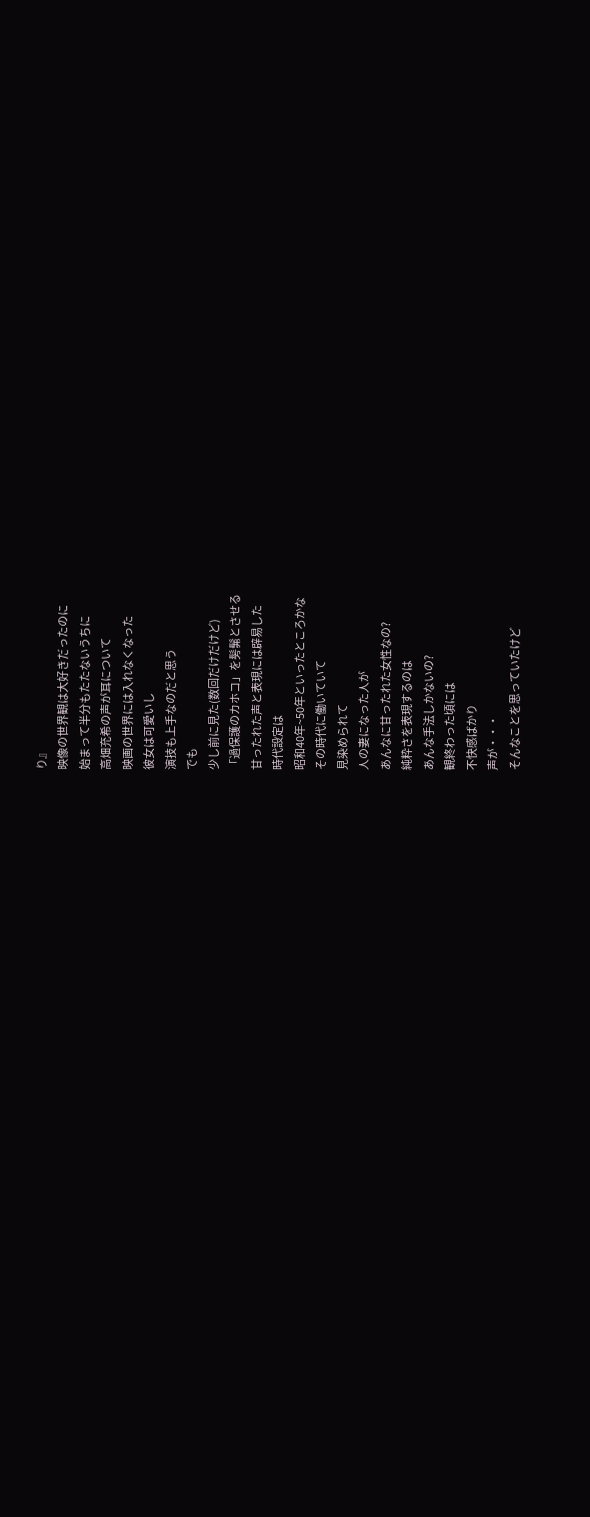り』
映像の世界観は大好きだったのに
始まって半分もたたないうちに
高畑充希の声が耳について
映画の世界には入れなくなった
彼女は可愛いし
演技も上手なのだと思う
でも
少し前に見た(数回だけだけど)
「過保護のカホコ」を髣髴とさせる
甘ったれた声と表現には辟易した
時代設定は
昭和40年~50年といったところかな
その時代に働いていて
見染められて
人の妻になった人が
あんなに甘ったれた女性なの?
純粋さを表現するのは
あんな手法しかないの?
観終わった頃には
不快感ばかり
声が・・・
そんなことを思っていたけど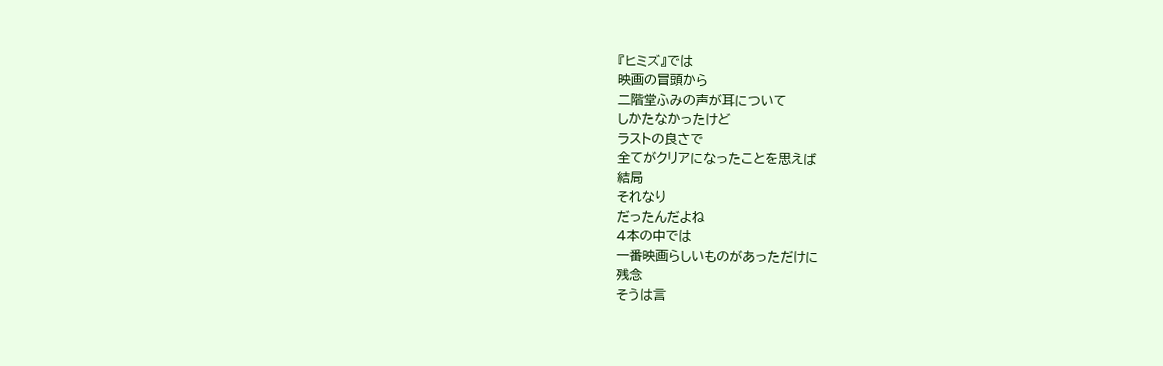『ヒミズ』では
映画の冒頭から
二階堂ふみの声が耳について
しかたなかったけど
ラストの良さで
全てがクリアになったことを思えば
結局
それなり
だったんだよね
4本の中では
一番映画らしいものがあっただけに
残念
そうは言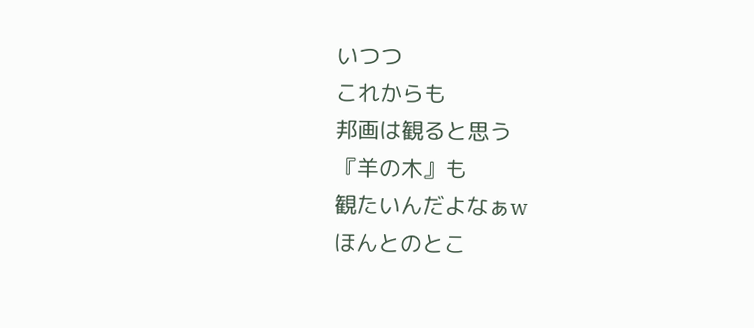いつつ
これからも
邦画は観ると思う
『羊の木』も
観たいんだよなぁw
ほんとのとこ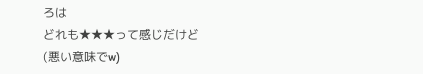ろは
どれも★★★って感じだけど
(悪い意味でw)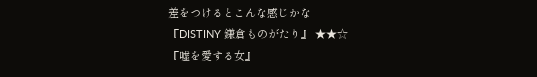差をつけるとこんな感じかな
『DISTINY 鎌倉ものがたり』 ★★☆
『嘘を愛する女』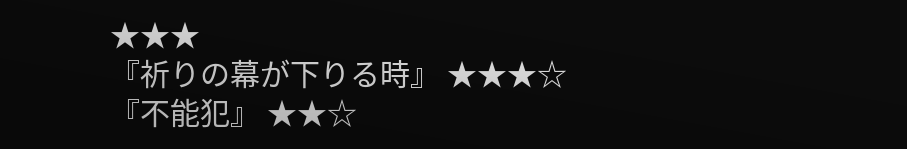★★★
『祈りの幕が下りる時』 ★★★☆
『不能犯』 ★★☆